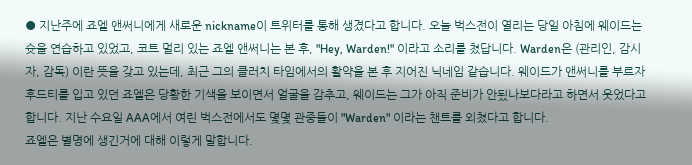● 지난주에 죠엘 앤써니에게 새로운 nickname이 트위터를 통해 생겼다고 합니다. 오늘 벅스전이 열리는 당일 아침에 웨이드는 슛을 연습하고 있었고, 코트 멀리 있는 죠엘 앤써니는 본 후, "Hey, Warden!" 이라고 소리를 쳤답니다. Warden은 (관리인, 감시자, 감독) 이란 뜻을 갖고 있는데, 최근 그의 클러치 타임에서의 활약을 본 후 지어진 닉네임 같습니다. 웨이드가 앤써니를 부르자 후드티를 입고 있던 죠엘은 당황한 기색을 보이면서 얼굴을 감추고, 웨이드는 그가 아직 준비가 안됬나보다라고 하면서 웃었다고 합니다. 지난 수요일 AAA에서 여린 벅스전에서도 몇몇 관중들이 "Warden" 이라는 챈트를 외쳤다고 합니다.
죠엘은 별명에 생긴거에 대해 이렇게 말합니다.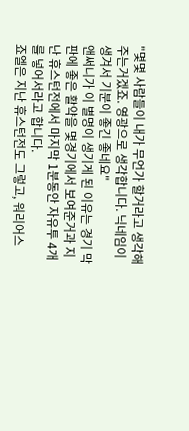"몇몇 사람들이 내가 무언가 할거라고 생각해주는거겠죠. 영광으로 생각합니다. 닉네임이 생겨서 기분이 좋긴 좋네요"
앤써니가 이 별명이 생기게 된 이유는 경기 막판에 좋은 활약을 몇경기에서 보여준거과 지난 휴스턴전에서 마지막 1분동안 자유투 4개를 넣어서라고 합니다.
죠엘은 지난 휴스턴전도 그렇고, 워리어스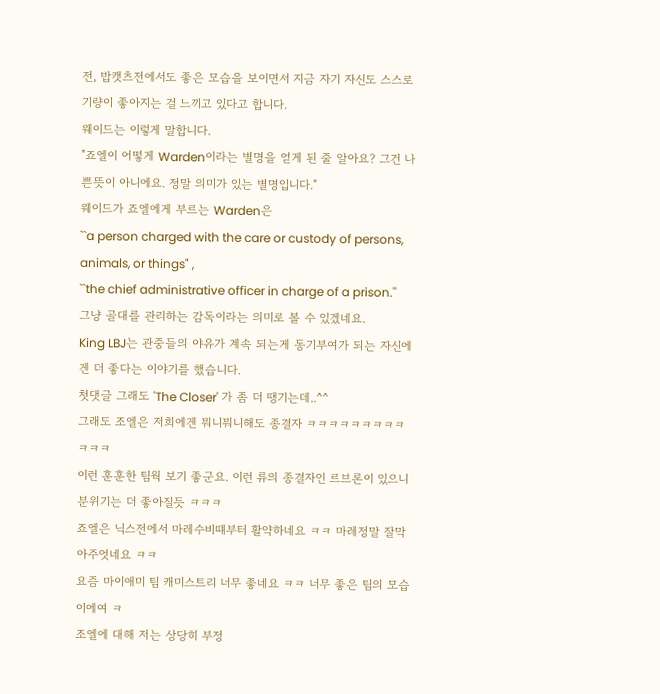전, 밥캣츠전에서도 좋은 모습을 보이면서 지금 자기 자신도 스스로 기량이 좋아지는 걸 느끼고 있다고 합니다.
웨이드는 이렇게 말합니다.
"죠엘이 어떻게 Warden이라는 별명을 얻게 된 줄 알아요? 그건 나쁜뜻이 아니에요. 정말 의미가 있는 별명입니다."
웨이드가 죠엘에게 부르는 Warden은
``a person charged with the care or custody of persons, animals, or things" ,
``the chief administrative officer in charge of a prison.''
그냥 골대를 관리하는 감독이라는 의미로 볼 수 있겠네요.
King LBJ는 관중들의 야유가 계속 되는게 동기부여가 되는 자신에겐 더 좋다는 이야기를 했습니다.
첫댓글 그래도 'The Closer' 가 좀 더 땡기는데..^^
그래도 조엘은 저희에겐 뭐니뭐니해도 종결자 ㅋㅋㅋㅋㅋㅋㅋㅋㅋㅋㅋㅋ
이런 훈훈한 팀웍 보기 좋군요. 이런 류의 종결자인 르브론이 있으니 분위기는 더 좋아질듯 ㅋㅋㅋ
죠엘은 닉스전에서 마레수비떄부터 활약하네요 ㅋㅋ 마레정말 잘막아주엇네요 ㅋㅋ
요즘 마이애미 팀 캐미스트리 너무 좋네요 ㅋㅋ 너무 좋은 팀의 모습이에여 ㅋ
조엘에 대해 저는 상당히 부정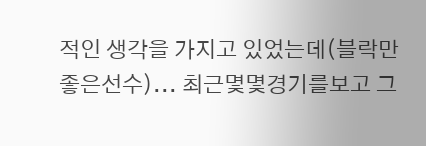적인 생각을 가지고 있었는데(블락만 좋은선수)... 최근몇몇경기를보고 그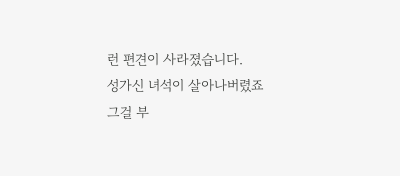런 편견이 사라졌습니다.
성가신 녀석이 살아나버렸죠 그걸 부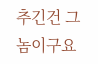추긴건 그놈이구요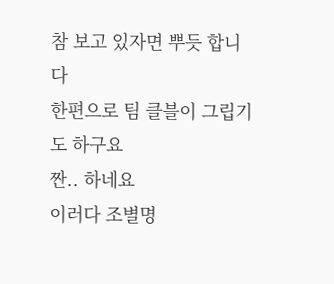참 보고 있자면 뿌듯 합니다
한편으로 팀 클블이 그립기도 하구요
짠.. 하네요
이러다 조별명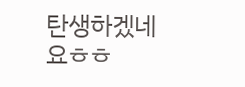탄생하겠네요ㅎㅎ